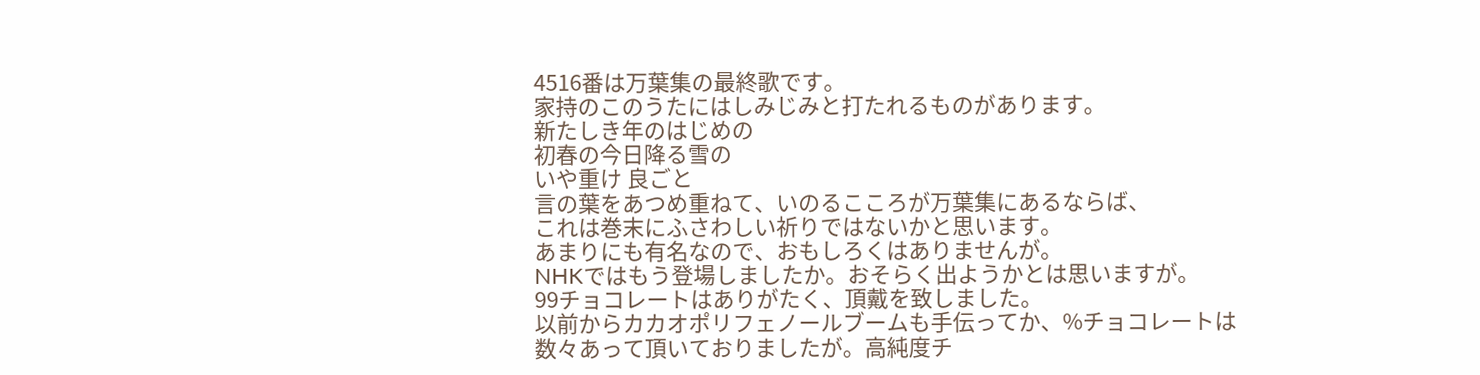4516番は万葉集の最終歌です。
家持のこのうたにはしみじみと打たれるものがあります。
新たしき年のはじめの
初春の今日降る雪の
いや重け 良ごと
言の葉をあつめ重ねて、いのるこころが万葉集にあるならば、
これは巻末にふさわしい祈りではないかと思います。
あまりにも有名なので、おもしろくはありませんが。
NHKではもう登場しましたか。おそらく出ようかとは思いますが。
99チョコレートはありがたく、頂戴を致しました。
以前からカカオポリフェノールブームも手伝ってか、%チョコレートは
数々あって頂いておりましたが。高純度チ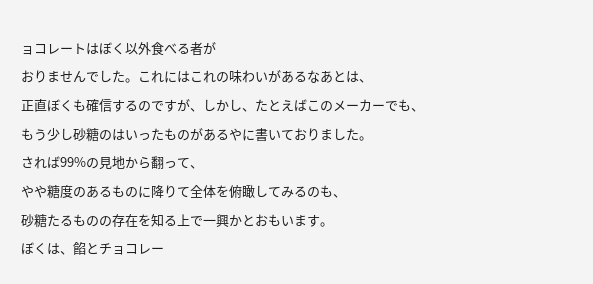ョコレートはぼく以外食べる者が
おりませんでした。これにはこれの味わいがあるなあとは、
正直ぼくも確信するのですが、しかし、たとえばこのメーカーでも、
もう少し砂糖のはいったものがあるやに書いておりました。
されば99%の見地から翻って、
やや糖度のあるものに降りて全体を俯瞰してみるのも、
砂糖たるものの存在を知る上で一興かとおもいます。
ぼくは、餡とチョコレー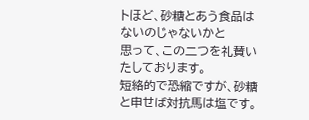トほど、砂糖とあう食品はないのじゃないかと
思って、この二つを礼賛いたしております。
短絡的で恐縮ですが、砂糖と申せば対抗馬は塩です。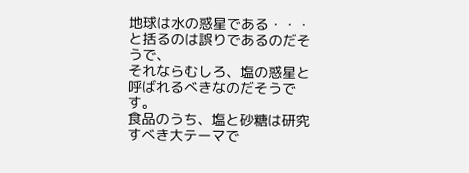地球は水の惑星である・・・と括るのは誤りであるのだそうで、
それならむしろ、塩の惑星と呼ばれるべきなのだそうです。
食品のうち、塩と砂糖は研究すべき大テーマで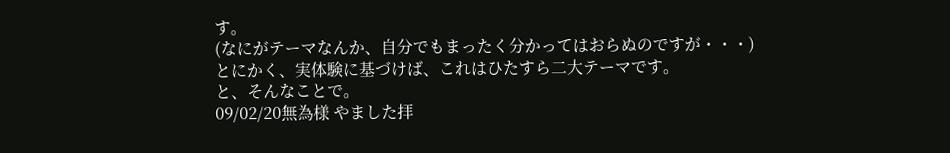す。
(なにがテーマなんか、自分でもまったく分かってはおらぬのですが・・・)
とにかく、実体験に基づけば、これはひたすら二大テーマです。
と、そんなことで。
09/02/20無為様 やました拝